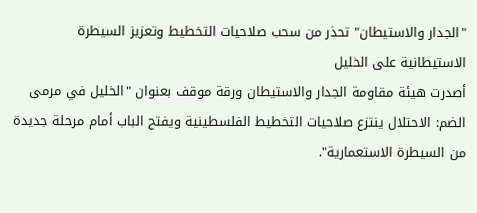"الجدار والاستيطان" تحذر من سحب صلاحيات التخطيط وتعزيز السيطرة الاستيطانية على الخليل
أصدرت هيئة مقاومة الجدار والاستيطان ورقة موقف بعنوان "الخليل في مرمى الضم: الاحتلال ينتزع صلاحيات التخطيط الفلسطينية ويفتح الباب أمام مرحلة جديدة من السيطرة الاستعمارية".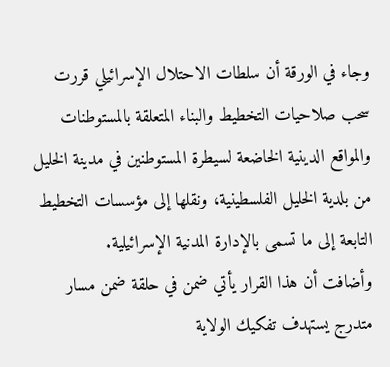وجاء في الورقة أن سلطات الاحتلال الإسرائيلي قررت سحب صلاحيات التخطيط والبناء المتعلقة بالمستوطنات والمواقع الدينية الخاضعة لسيطرة المستوطنين في مدينة الخليل من بلدية الخليل الفلسطينية، ونقلها إلى مؤسسات التخطيط التابعة إلى ما تسمى بالإدارة المدنية الإسرائيلية.
وأضافت أن هذا القرار يأتي ضمن في حلقة ضمن مسار متدرج يستهدف تفكيك الولاية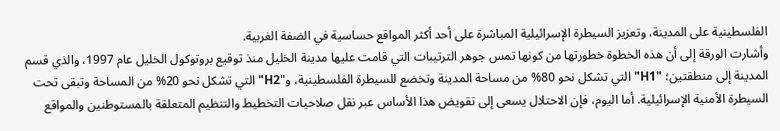الفلسطينية على المدينة، وتعزيز السيطرة الإسرائيلية المباشرة على أحد أكثر المواقع حساسية في الضفة الغربية.
وأشارت الورقة إلى أن هذه الخطوة خطورتها من كونها تمس جوهر الترتيبات التي قامت عليها مدينة الخليل منذ توقيع بروتوكول الخليل عام 1997، والذي قسم المدينة إلى منطقتين؛ "H1" التي تشكل نحو 80% من مساحة المدينة وتخضع للسيطرة الفلسطينية، و"H2" التي تشكل نحو 20% من المساحة وتبقى تحت السيطرة الأمنية الإسرائيلية. أما اليوم، فإن الاحتلال يسعى إلى تقويض هذا الأساس عبر نقل صلاحيات التخطيط والتنظيم المتعلقة بالمستوطنين والمواقع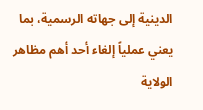الدينية إلى جهاته الرسمية، بما يعني عملياً إلغاء أحد أهم مظاهر الولاية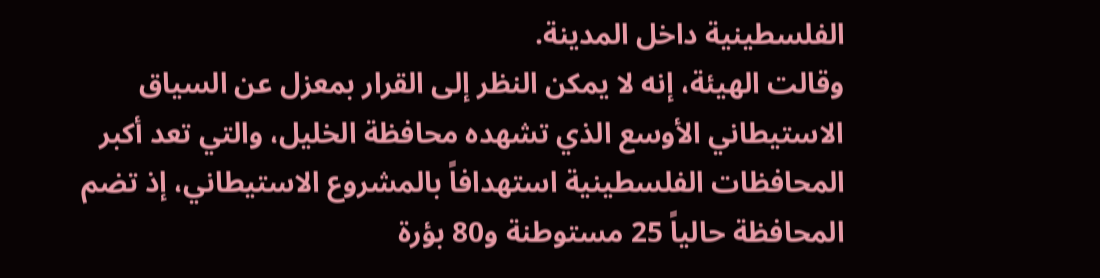الفلسطينية داخل المدينة.
وقالت الهيئة، إنه لا يمكن النظر إلى القرار بمعزل عن السياق الاستيطاني الأوسع الذي تشهده محافظة الخليل، والتي تعد أكبر المحافظات الفلسطينية استهدافاً بالمشروع الاستيطاني، إذ تضم المحافظة حالياً 25 مستوطنة و80 بؤرة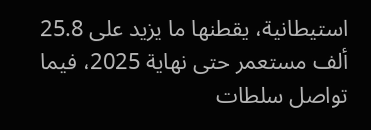استيطانية، يقطنها ما يزيد على 25.8 ألف مستعمر حتى نهاية 2025، فيما تواصل سلطات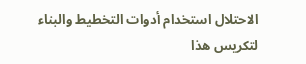الاحتلال استخدام أدوات التخطيط والبناء لتكريس هذا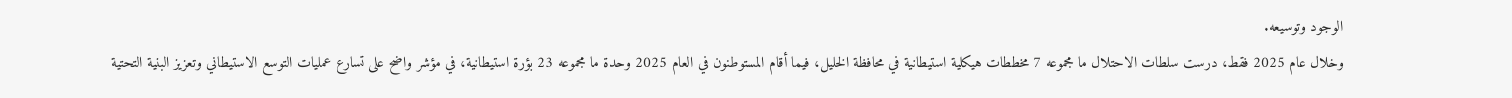الوجود وتوسيعه.
وخلال عام 2025 فقط، درست سلطات الاحتلال ما مجموعه 7 مخططات هيكلية استيطانية في محافظة الخليل، فيما أقام المستوطنون في العام 2025 وحدة ما مجموعه 23 بؤرة استيطانية، في مؤشر واضح على تسارع عمليات التوسع الاستيطاني وتعزيز البنية التحتية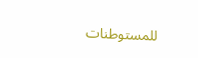للمستوطنات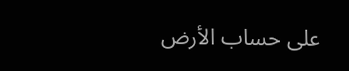على حساب الأرض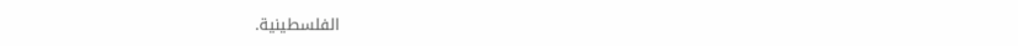الفلسطينية.